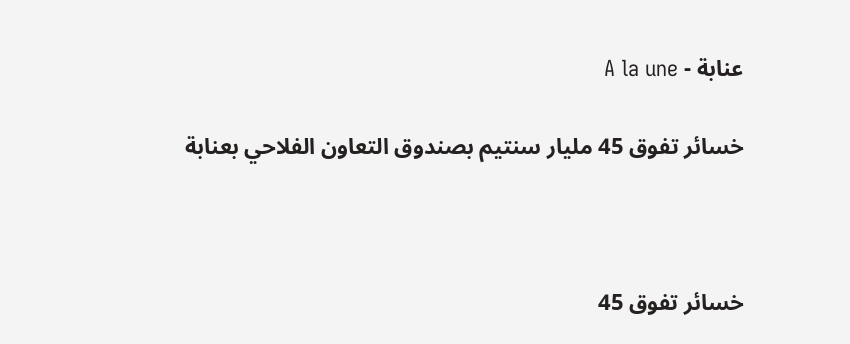عنابة - A la une

خسائر تفوق 45 مليار سنتيم بصندوق التعاون الفلاحي بعنابة



خسائر تفوق 45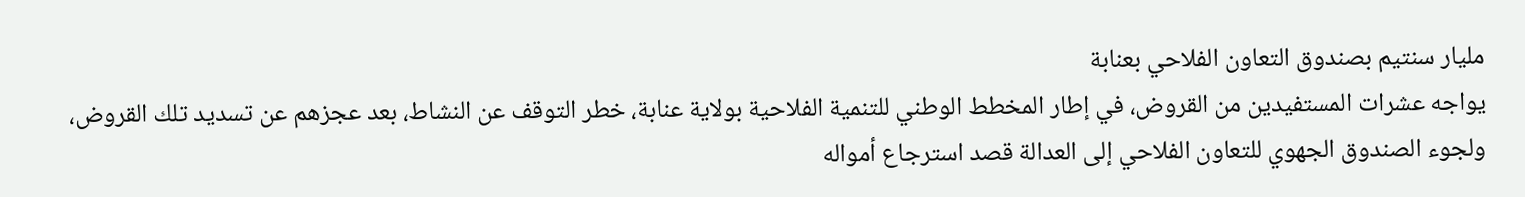مليار سنتيم بصندوق التعاون الفلاحي بعنابة
يواجه عشرات المستفيدين من القروض، في إطار المخطط الوطني للتنمية الفلاحية بولاية عنابة، خطر التوقف عن النشاط، بعد عجزهم عن تسديد تلك القروض، ولجوء الصندوق الجهوي للتعاون الفلاحي إلى العدالة قصد استرجاع أمواله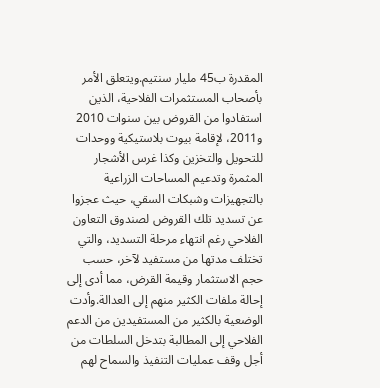المقدرة ب45 مليار سنتيم.ويتعلق الأمر بأصحاب المستثمرات الفلاحية، الذين استفادوا من القروض بين سنوات 2010 و2011، لإقامة بيوت بلاستيكية ووحدات للتحويل والتخزين وكذا غرس الأشجار المثمرة وتدعيم المساحات الزراعية بالتجهيزات وشبكات السقي، حيث عجزوا عن تسديد تلك القروض لصندوق التعاون الفلاحي رغم انتهاء مرحلة التسديد، والتي تختلف مدتها من مستفيد لآخر، حسب حجم الاستثمار وقيمة القرض، مما أدى إلى إحالة ملفات الكثير منهم إلى العدالة.وأدت الوضعية بالكثير من المستفيدين من الدعم الفلاحي إلى المطالبة بتدخل السلطات من أجل وقف عمليات التنفيذ والسماح لهم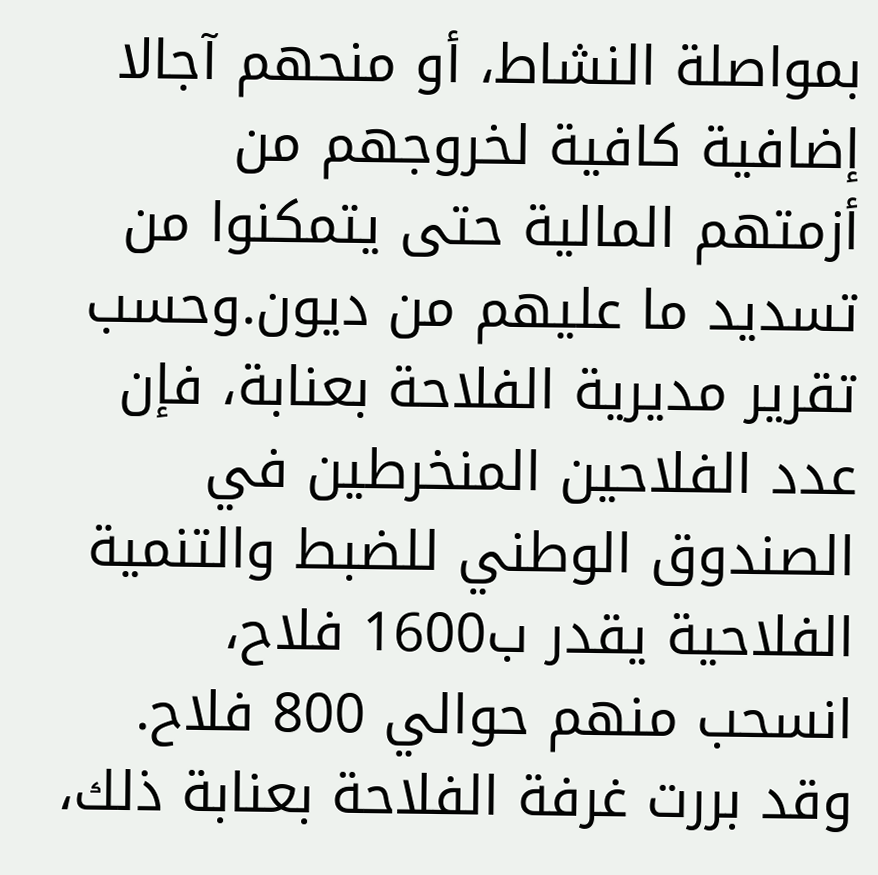بمواصلة النشاط، أو منحهم آجالا إضافية كافية لخروجهم من أزمتهم المالية حتى يتمكنوا من تسديد ما عليهم من ديون.وحسب تقرير مديرية الفلاحة بعنابة، فإن عدد الفلاحين المنخرطين في الصندوق الوطني للضبط والتنمية الفلاحية يقدر ب1600 فلاح، انسحب منهم حوالي 800 فلاح. وقد بررت غرفة الفلاحة بعنابة ذلك،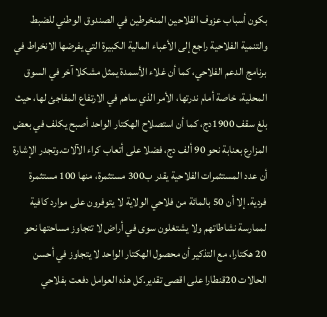بكون أسباب عزوف الفلاحين المنخرطين في الصندوق الوطني للضبط والتنمية الفلاحية راجع إلى الأعباء المالية الكبيرة التي يفرضها الانخراط في برنامج الدعم الفلاحي، كما أن غلاء الأسمدة يمثل مشكلا آخر في السوق المحلية، خاصة أمام ندرتها، الأمر الذي ساهم في الارتفاع المفاجئ لها، حيث بلغ سقف 1900دج، كما أن استصلاح الهكتار الواحد أصبح يكلف في بعض المزارع بعنابة نحو 90 ألف دج، فضلا على أتعاب كراء الآلات.وتجدر الإشارة أن عدد المستثمرات الفلاحية يقدر ب300 مستثمرة، منها 100 مستثمرة فردية. إلا أن 50 بالمائة من فلاحي الولاية لا يتوفرون على موارد كافية لممارسة نشاطاتهم ولا يشتغلون سوى في أراض لا تتجاوز مساحتها نحو 20 هكتارا، مع التذكير أن محصول الهكتار الواحد لا يتجاوز في أحسن الحالات 20قنطارا على اقصى تقدير.كل هذه العوامل دفعت بفلاحي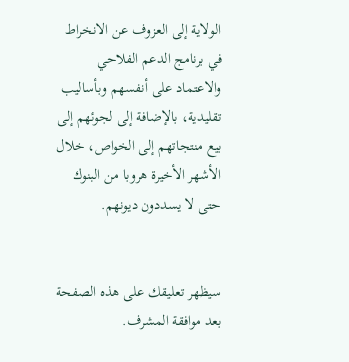الولاية إلى العزوف عن الانخراط في برنامج الدعم الفلاحي والاعتماد على أنفسهم وبأساليب تقليدية، بالإضافة إلى لجوئهم إلى بيع منتجاتهم إلى الخواص، خلال الأشهر الأخيرة هروبا من البنوك حتى لا يسددون ديونهم.


سيظهر تعليقك على هذه الصفحة بعد موافقة المشرف.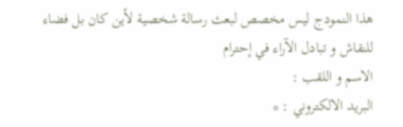هذا النمودج ليس مخصص لبعث رسالة شخصية لأين كان بل فضاء للنقاش و تبادل الآراء في إحترام
الاسم و اللقب :
البريد الالكتروني : *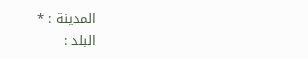المدينة : *
البلد :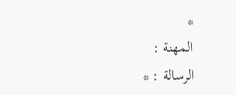*
المهنة :
الرسالة : *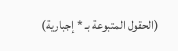(الحقول المتبوعة بـ * إجبارية)